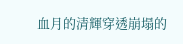血月的清輝穿透崩塌的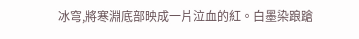冰穹,將寒淵底部映成一片泣血的紅。白墨染踉蹌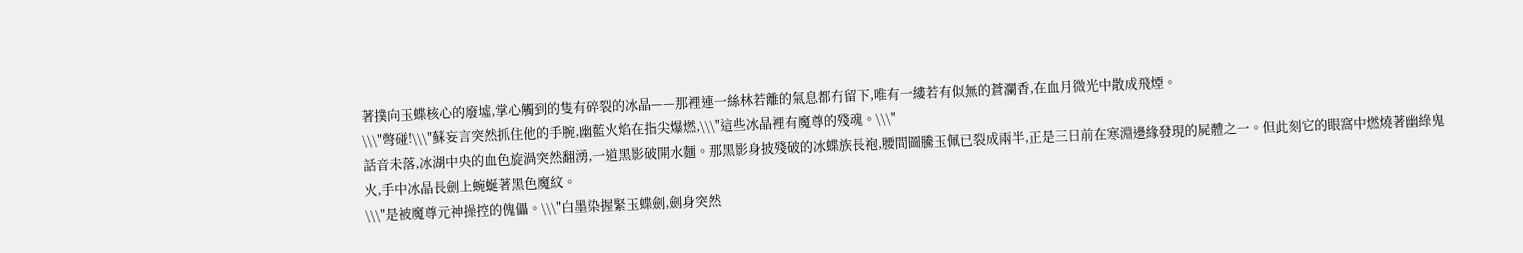著撲向玉蝶核心的廢墟,掌心觸到的隻有碎裂的冰晶——那裡連一絲林若離的氣息都冇留下,唯有一縷若有似無的蒼瀾香,在血月微光中散成飛煙。
\\\"彆碰!\\\"蘇妄言突然抓住他的手腕,幽藍火焰在指尖爆燃,\\\"這些冰晶裡有魔尊的殘魂。\\\"
話音未落,冰湖中央的血色旋渦突然翻湧,一道黑影破開水麵。那黑影身披殘破的冰蝶族長袍,腰間圖騰玉佩已裂成兩半,正是三日前在寒淵邊緣發現的屍體之一。但此刻它的眼窩中燃燒著幽綠鬼火,手中冰晶長劍上蜿蜒著黑色魔紋。
\\\"是被魔尊元神操控的傀儡。\\\"白墨染握緊玉蝶劍,劍身突然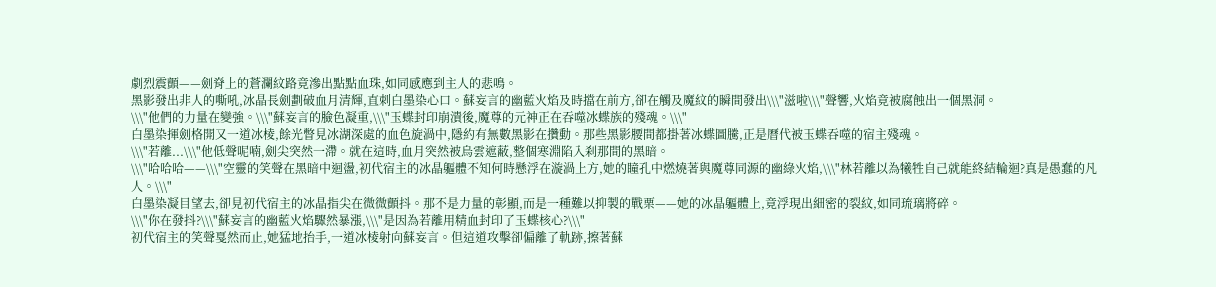劇烈震顫——劍脊上的蒼瀾紋路竟滲出點點血珠,如同感應到主人的悲鳴。
黑影發出非人的嘶吼,冰晶長劍劃破血月清輝,直刺白墨染心口。蘇妄言的幽藍火焰及時擋在前方,卻在觸及魔紋的瞬間發出\\\"滋啦\\\"聲響,火焰竟被腐蝕出一個黑洞。
\\\"他們的力量在變強。\\\"蘇妄言的臉色凝重,\\\"玉蝶封印崩潰後,魔尊的元神正在吞噬冰蝶族的殘魂。\\\"
白墨染揮劍格開又一道冰棱,餘光瞥見冰湖深處的血色旋渦中,隱約有無數黑影在攢動。那些黑影腰間都掛著冰蝶圖騰,正是曆代被玉蝶吞噬的宿主殘魂。
\\\"若離...\\\"他低聲呢喃,劍尖突然一滯。就在這時,血月突然被烏雲遮蔽,整個寒淵陷入刹那間的黑暗。
\\\"哈哈哈——\\\"空靈的笑聲在黑暗中迴盪,初代宿主的冰晶軀體不知何時懸浮在漩渦上方,她的瞳孔中燃燒著與魔尊同源的幽綠火焰,\\\"林若離以為犧牲自己就能終結輪迴?真是愚蠢的凡人。\\\"
白墨染凝目望去,卻見初代宿主的冰晶指尖在微微顫抖。那不是力量的彰顯,而是一種難以抑製的戰栗——她的冰晶軀體上,竟浮現出細密的裂紋,如同琉璃將碎。
\\\"你在發抖?\\\"蘇妄言的幽藍火焰驟然暴漲,\\\"是因為若離用精血封印了玉蝶核心?\\\"
初代宿主的笑聲戛然而止,她猛地抬手,一道冰棱射向蘇妄言。但這道攻擊卻偏離了軌跡,擦著蘇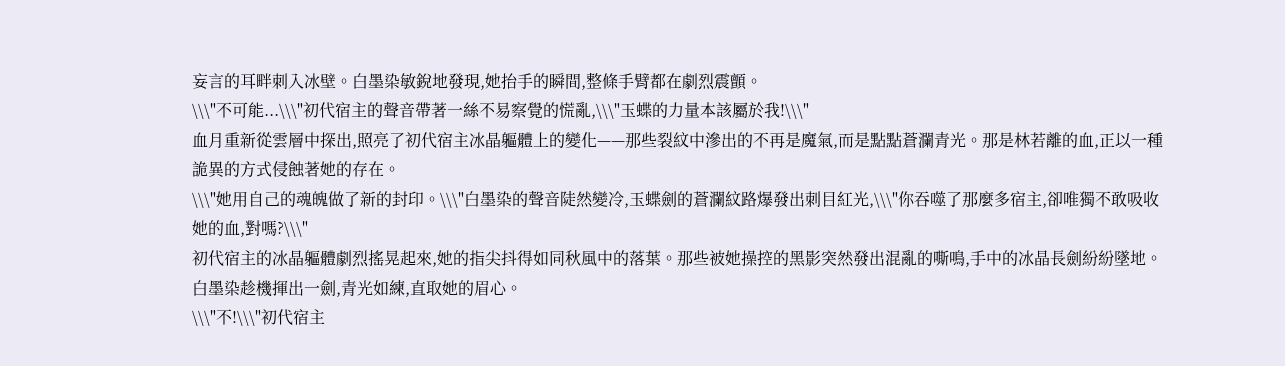妄言的耳畔刺入冰壁。白墨染敏銳地發現,她抬手的瞬間,整條手臂都在劇烈震顫。
\\\"不可能...\\\"初代宿主的聲音帶著一絲不易察覺的慌亂,\\\"玉蝶的力量本該屬於我!\\\"
血月重新從雲層中探出,照亮了初代宿主冰晶軀體上的變化——那些裂紋中滲出的不再是魔氣,而是點點蒼瀾青光。那是林若離的血,正以一種詭異的方式侵蝕著她的存在。
\\\"她用自己的魂魄做了新的封印。\\\"白墨染的聲音陡然變冷,玉蝶劍的蒼瀾紋路爆發出刺目紅光,\\\"你吞噬了那麼多宿主,卻唯獨不敢吸收她的血,對嗎?\\\"
初代宿主的冰晶軀體劇烈搖晃起來,她的指尖抖得如同秋風中的落葉。那些被她操控的黑影突然發出混亂的嘶鳴,手中的冰晶長劍紛紛墜地。白墨染趁機揮出一劍,青光如練,直取她的眉心。
\\\"不!\\\"初代宿主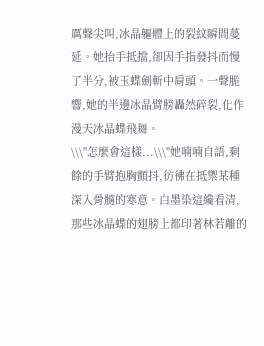厲聲尖叫,冰晶軀體上的裂紋瞬間蔓延。她抬手抵擋,卻因手指發抖而慢了半分,被玉蝶劍斬中肩頭。一聲脆響,她的半邊冰晶臂膀轟然碎裂,化作漫天冰晶蝶飛舞。
\\\"怎麼會這樣...\\\"她喃喃自語,剩餘的手臂抱胸顫抖,彷彿在抵禦某種深入骨髓的寒意。白墨染這纔看清,那些冰晶蝶的翅膀上都印著林若離的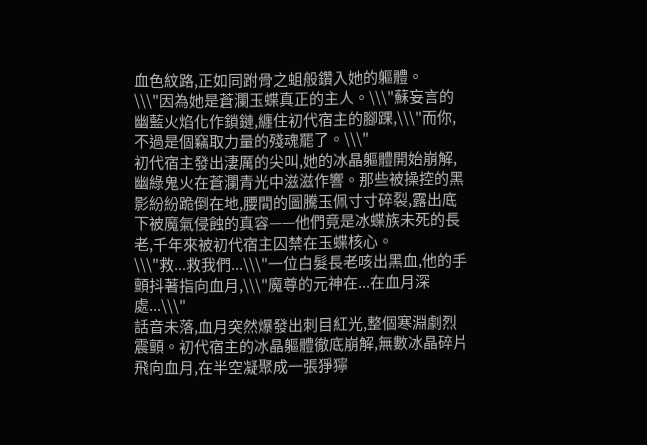血色紋路,正如同跗骨之蛆般鑽入她的軀體。
\\\"因為她是蒼瀾玉蝶真正的主人。\\\"蘇妄言的幽藍火焰化作鎖鏈,纏住初代宿主的腳踝,\\\"而你,不過是個竊取力量的殘魂罷了。\\\"
初代宿主發出淒厲的尖叫,她的冰晶軀體開始崩解,幽綠鬼火在蒼瀾青光中滋滋作響。那些被操控的黑影紛紛跪倒在地,腰間的圖騰玉佩寸寸碎裂,露出底下被魔氣侵蝕的真容——他們竟是冰蝶族未死的長老,千年來被初代宿主囚禁在玉蝶核心。
\\\"救...救我們...\\\"一位白髮長老咳出黑血,他的手顫抖著指向血月,\\\"魔尊的元神在...在血月深處...\\\"
話音未落,血月突然爆發出刺目紅光,整個寒淵劇烈震顫。初代宿主的冰晶軀體徹底崩解,無數冰晶碎片飛向血月,在半空凝聚成一張猙獰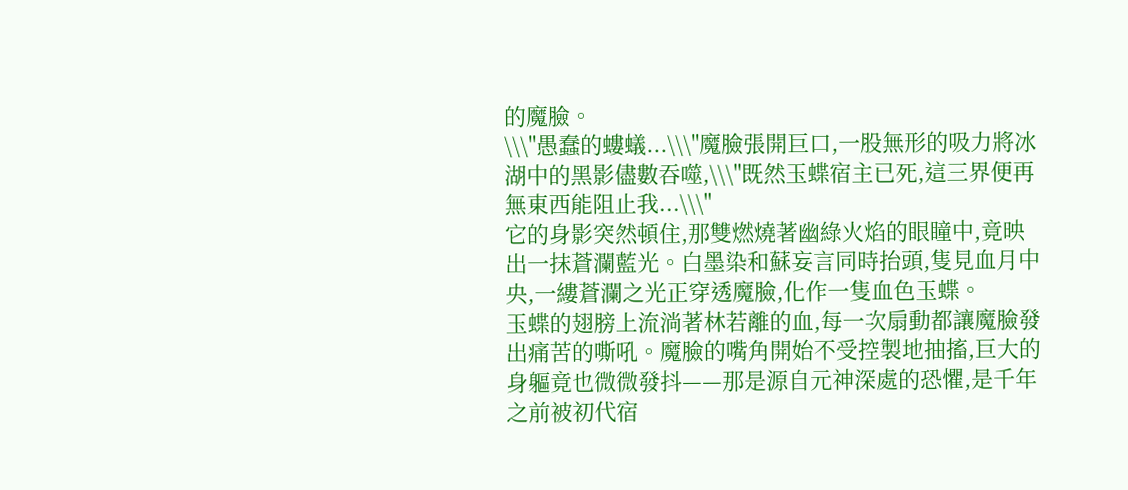的魔臉。
\\\"愚蠢的螻蟻...\\\"魔臉張開巨口,一股無形的吸力將冰湖中的黑影儘數吞噬,\\\"既然玉蝶宿主已死,這三界便再無東西能阻止我...\\\"
它的身影突然頓住,那雙燃燒著幽綠火焰的眼瞳中,竟映出一抹蒼瀾藍光。白墨染和蘇妄言同時抬頭,隻見血月中央,一縷蒼瀾之光正穿透魔臉,化作一隻血色玉蝶。
玉蝶的翅膀上流淌著林若離的血,每一次扇動都讓魔臉發出痛苦的嘶吼。魔臉的嘴角開始不受控製地抽搐,巨大的身軀竟也微微發抖——那是源自元神深處的恐懼,是千年之前被初代宿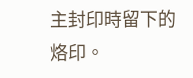主封印時留下的烙印。